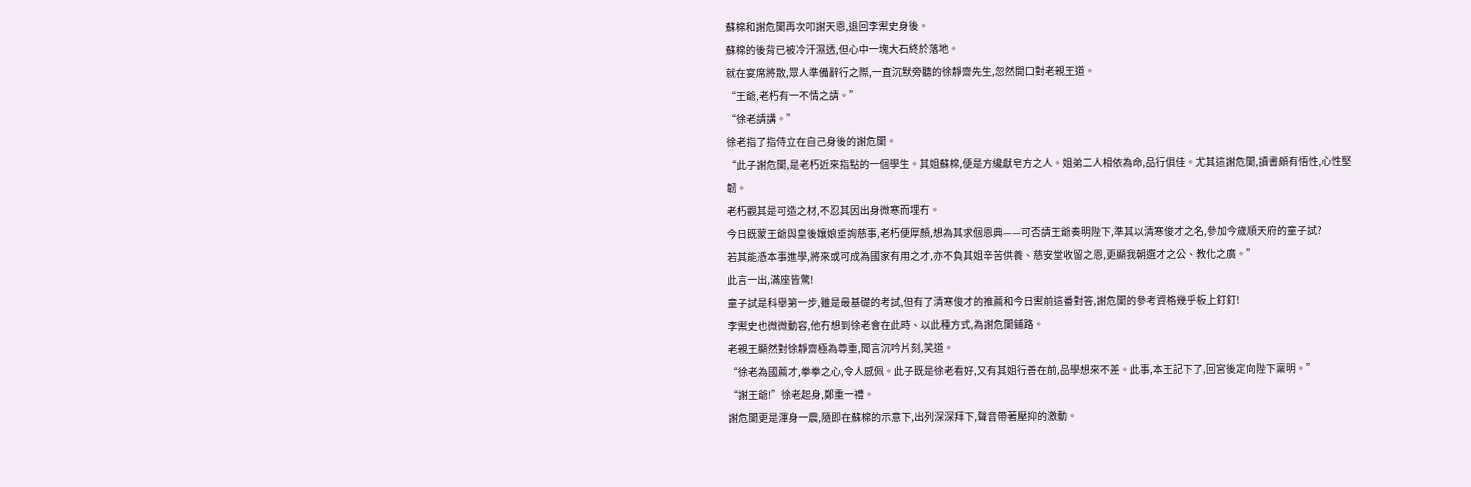蘇棉和謝危闌再次叩謝天恩,退回李禦史身後。
蘇棉的後背已被冷汗濕透,但心中一塊大石終於落地。
就在宴席將散,眾人準備辭行之際,一直沉默旁聽的徐靜齋先生,忽然開口對老親王道。
“王爺,老朽有一不情之請。”
“徐老請講。”
徐老指了指侍立在自己身後的謝危闌。
“此子謝危闌,是老朽近來指點的一個學生。其姐蘇棉,便是方纔獻皂方之人。姐弟二人相依為命,品行俱佳。尤其這謝危闌,讀書頗有悟性,心性堅韌。
老朽觀其是可造之材,不忍其因出身微寒而埋冇。
今日既蒙王爺與皇後孃娘垂詢慈事,老朽便厚顏,想為其求個恩典——可否請王爺奏明陛下,準其以清寒俊才之名,參加今歲順天府的童子試?
若其能憑本事進學,將來或可成為國家有用之才,亦不負其姐辛苦供養、慈安堂收留之恩,更顯我朝選才之公、教化之廣。”
此言一出,滿座皆驚!
童子試是科舉第一步,雖是最基礎的考試,但有了清寒俊才的推薦和今日禦前這番對答,謝危闌的參考資格幾乎板上釘釘!
李禦史也微微動容,他冇想到徐老會在此時、以此種方式,為謝危闌鋪路。
老親王顯然對徐靜齋極為尊重,聞言沉吟片刻,笑道。
“徐老為國薦才,拳拳之心,令人感佩。此子既是徐老看好,又有其姐行善在前,品學想來不差。此事,本王記下了,回宮後定向陛下稟明。”
“謝王爺!”徐老起身,鄭重一禮。
謝危闌更是渾身一震,隨即在蘇棉的示意下,出列深深拜下,聲音帶著壓抑的激動。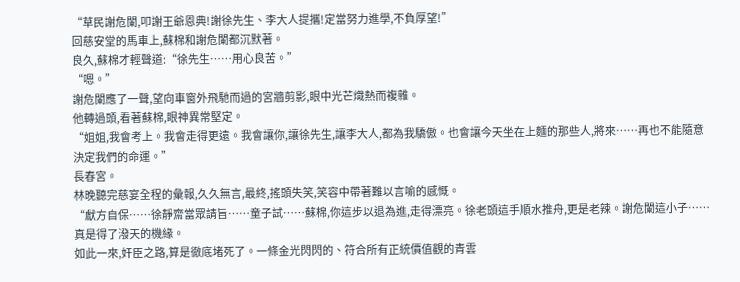“草民謝危闌,叩謝王爺恩典!謝徐先生、李大人提攜!定當努力進學,不負厚望!”
回慈安堂的馬車上,蘇棉和謝危闌都沉默著。
良久,蘇棉才輕聲道:“徐先生……用心良苦。”
“嗯。”
謝危闌應了一聲,望向車窗外飛馳而過的宮牆剪影,眼中光芒熾熱而複雜。
他轉過頭,看著蘇棉,眼神異常堅定。
“姐姐,我會考上。我會走得更遠。我會讓你,讓徐先生,讓李大人,都為我驕傲。也會讓今天坐在上麵的那些人,將來……再也不能隨意決定我們的命運。”
長春宮。
林晚聽完慈宴全程的彙報,久久無言,最終,搖頭失笑,笑容中帶著難以言喻的感慨。
“獻方自保……徐靜齋當眾請旨……童子試……蘇棉,你這步以退為進,走得漂亮。徐老頭這手順水推舟,更是老辣。謝危闌這小子……真是得了潑天的機緣。
如此一來,奸臣之路,算是徹底堵死了。一條金光閃閃的、符合所有正統價值觀的青雲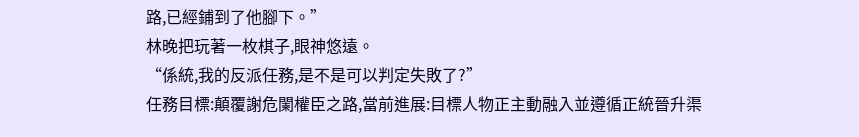路,已經鋪到了他腳下。”
林晚把玩著一枚棋子,眼神悠遠。
“係統,我的反派任務,是不是可以判定失敗了?”
任務目標:顛覆謝危闌權臣之路,當前進展:目標人物正主動融入並遵循正統晉升渠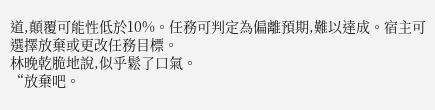道,顛覆可能性低於10%。任務可判定為偏離預期,難以達成。宿主可選擇放棄或更改任務目標。
林晚乾脆地說,似乎鬆了口氣。
“放棄吧。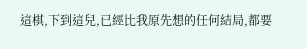這棋,下到這兒,已經比我原先想的任何結局,都要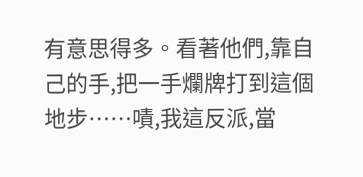有意思得多。看著他們,靠自己的手,把一手爛牌打到這個地步……嘖,我這反派,當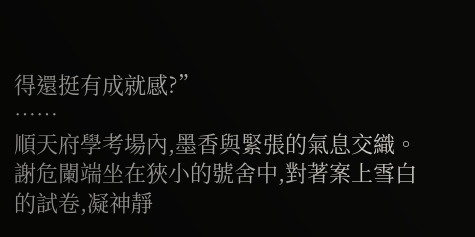得還挺有成就感?”
……
順天府學考場內,墨香與緊張的氣息交織。謝危闌端坐在狹小的號舍中,對著案上雪白的試卷,凝神靜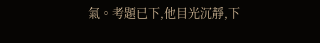氣。考題已下,他目光沉靜,下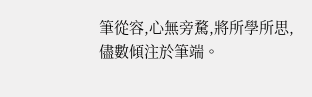筆從容,心無旁騖,將所學所思,儘數傾注於筆端。